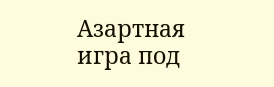Азартная игра под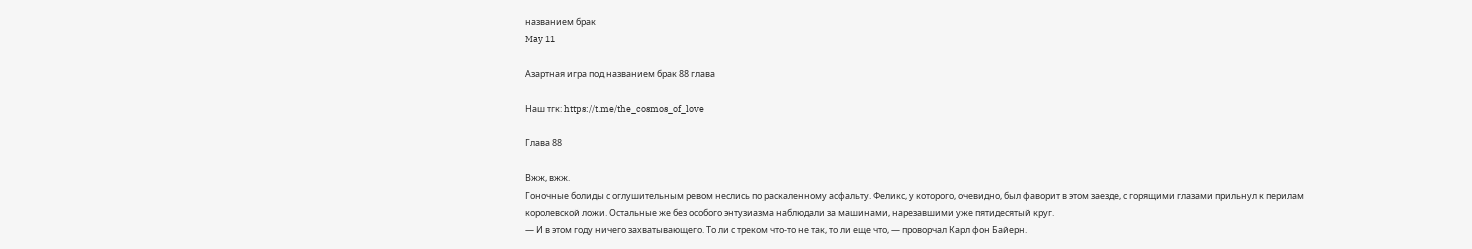названием брак
May 11

Азартная игра под названием брак 88 глава

Наш тгк: https://t.me/the_cosmos_of_love

Глава 88

Вжж, вжж.
Гоночные болиды с оглушительным ревом неслись по раскаленному асфальту. Феликс, у которого, очевидно, был фаворит в этом заезде, с горящими глазами прильнул к перилам королевской ложи. Остальные же без особого энтузиазма наблюдали за машинами, нарезавшими уже пятидесятый круг.
— И в этом году ничего захватывающего. То ли с треком что-то не так, то ли еще что, — проворчал Карл фон Байерн.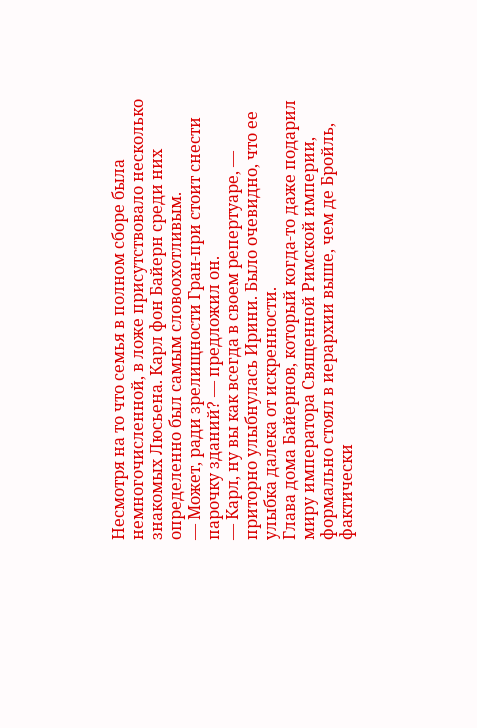Несмотря на то что семья в полном сборе была немногочисленной, в ложе присутствовало несколько знакомых Люсьена. Карл фон Байерн среди них определенно был самым словоохотливым.
— Может, ради зрелищности Гран-при стоит снести парочку зданий? — предложил он.
— Карл, ну вы как всегда в своем репертуаре, — приторно улыбнулась Ирини. Было очевидно, что ее улыбка далека от искренности.
Глава дома Байернов, который когда-то даже подарил миру императора Священной Римской империи, формально стоял в иерархии выше, чем де Бройль, фактически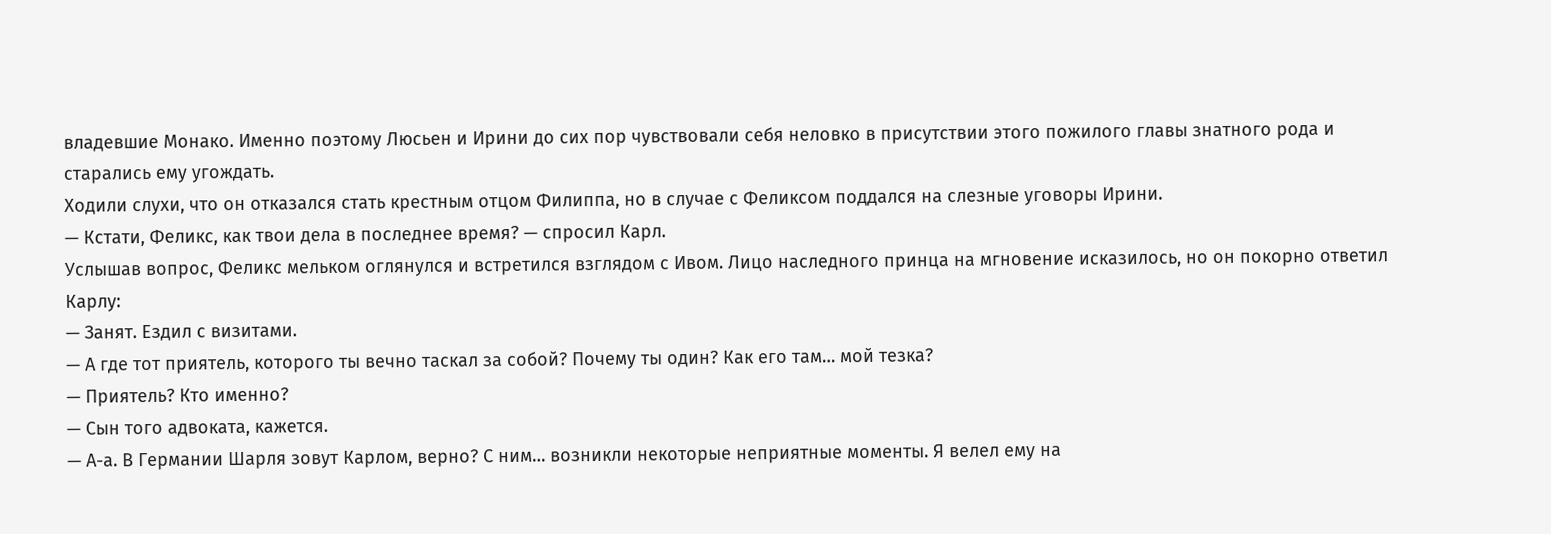владевшие Монако. Именно поэтому Люсьен и Ирини до сих пор чувствовали себя неловко в присутствии этого пожилого главы знатного рода и старались ему угождать.
Ходили слухи, что он отказался стать крестным отцом Филиппа, но в случае с Феликсом поддался на слезные уговоры Ирини.
— Кстати, Феликс, как твои дела в последнее время? — спросил Карл.
Услышав вопрос, Феликс мельком оглянулся и встретился взглядом с Ивом. Лицо наследного принца на мгновение исказилось, но он покорно ответил Карлу:
— Занят. Ездил с визитами.
— А где тот приятель, которого ты вечно таскал за собой? Почему ты один? Как его там… мой тезка?
— Приятель? Кто именно?
— Сын того адвоката, кажется.
— А-а. В Германии Шарля зовут Карлом, верно? С ним… возникли некоторые неприятные моменты. Я велел ему на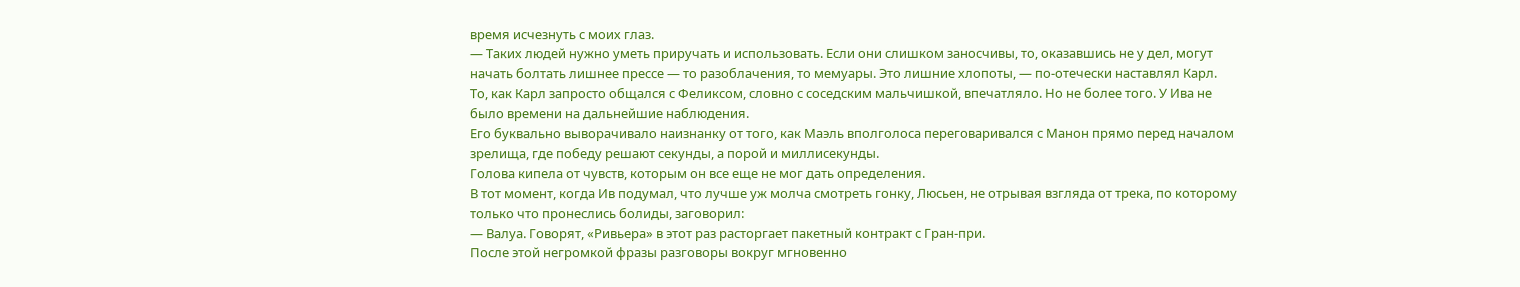время исчезнуть с моих глаз.
— Таких людей нужно уметь приручать и использовать. Если они слишком заносчивы, то, оказавшись не у дел, могут начать болтать лишнее прессе — то разоблачения, то мемуары. Это лишние хлопоты, — по-отечески наставлял Карл.
То, как Карл запросто общался с Феликсом, словно с соседским мальчишкой, впечатляло. Но не более того. У Ива не было времени на дальнейшие наблюдения.
Его буквально выворачивало наизнанку от того, как Маэль вполголоса переговаривался с Манон прямо перед началом зрелища, где победу решают секунды, а порой и миллисекунды.
Голова кипела от чувств, которым он все еще не мог дать определения.
В тот момент, когда Ив подумал, что лучше уж молча смотреть гонку, Люсьен, не отрывая взгляда от трека, по которому только что пронеслись болиды, заговорил:
— Валуа. Говорят, «Ривьера» в этот раз расторгает пакетный контракт с Гран-при.
После этой негромкой фразы разговоры вокруг мгновенно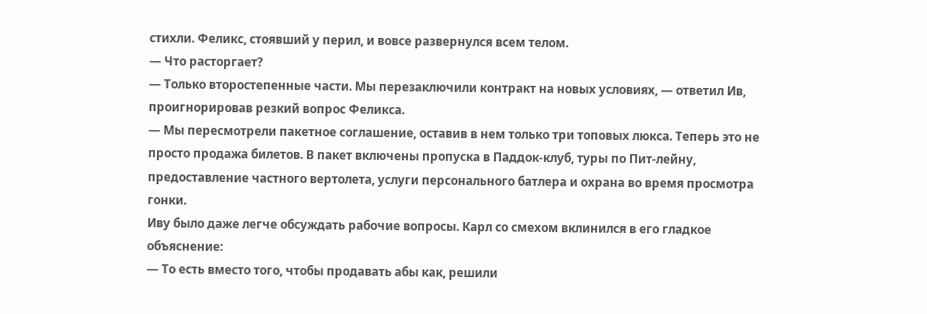стихли. Феликс, стоявший у перил, и вовсе развернулся всем телом.
— Что расторгает?
— Только второстепенные части. Мы перезаключили контракт на новых условиях, — ответил Ив, проигнорировав резкий вопрос Феликса.
— Мы пересмотрели пакетное соглашение, оставив в нем только три топовых люкса. Теперь это не просто продажа билетов. В пакет включены пропуска в Паддок-клуб, туры по Пит-лейну, предоставление частного вертолета, услуги персонального батлера и охрана во время просмотра гонки.
Иву было даже легче обсуждать рабочие вопросы. Карл со смехом вклинился в его гладкое объяснение:
— То есть вместо того, чтобы продавать абы как, решили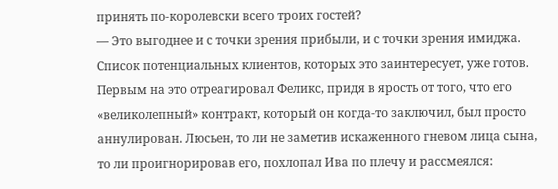принять по-королевски всего троих гостей?
— Это выгоднее и с точки зрения прибыли, и с точки зрения имиджа. Список потенциальных клиентов, которых это заинтересует, уже готов.
Первым на это отреагировал Феликс, придя в ярость от того, что его «великолепный» контракт, который он когда-то заключил, был просто аннулирован. Люсьен, то ли не заметив искаженного гневом лица сына, то ли проигнорировав его, похлопал Ива по плечу и рассмеялся: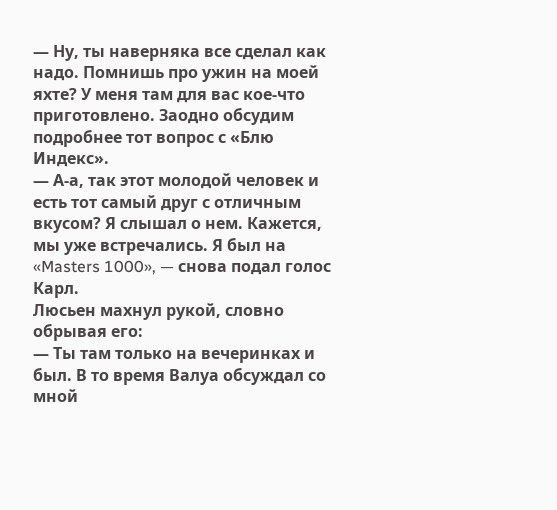— Ну, ты наверняка все сделал как надо. Помнишь про ужин на моей яхте? У меня там для вас кое-что приготовлено. Заодно обсудим подробнее тот вопрос с «Блю Индекс».
— А-а, так этот молодой человек и есть тот самый друг с отличным вкусом? Я слышал о нем. Кажется, мы уже встречались. Я был на «Masters 1000», — снова подал голос Карл.
Люсьен махнул рукой, словно обрывая его:
— Ты там только на вечеринках и был. В то время Валуа обсуждал со мной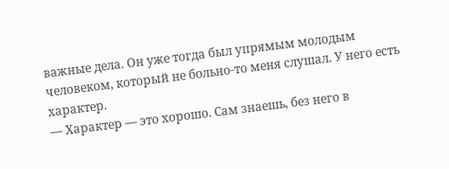важные дела. Он уже тогда был упрямым молодым человеком, который не больно-то меня слушал. У него есть характер.
— Характер — это хорошо. Сам знаешь, без него в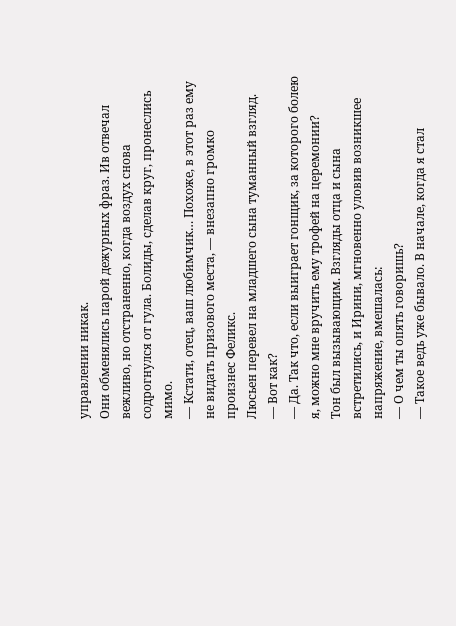управлении никак.
Они обменялись парой дежурных фраз. Ив отвечал вежливо, но отстраненно, когда воздух снова содрогнулся от гула. Болиды, сделав круг, пронеслись мимо.
— Кстати, отец, ваш любимчик… Похоже, в этот раз ему не видать призового места, — внезапно громко произнес Феликс.
Люсьен перевел на младшего сына туманный взгляд.
— Вот как?
— Да. Так что, если выиграет гонщик, за которого болею я, можно мне вручить ему трофей на церемонии?
Тон был вызывающим. Взгляды отца и сына встретились, и Ирини, мгновенно уловив возникшее напряжение, вмешалась:
— О чем ты опять говоришь?
— Такое ведь уже бывало. В начале, когда я стал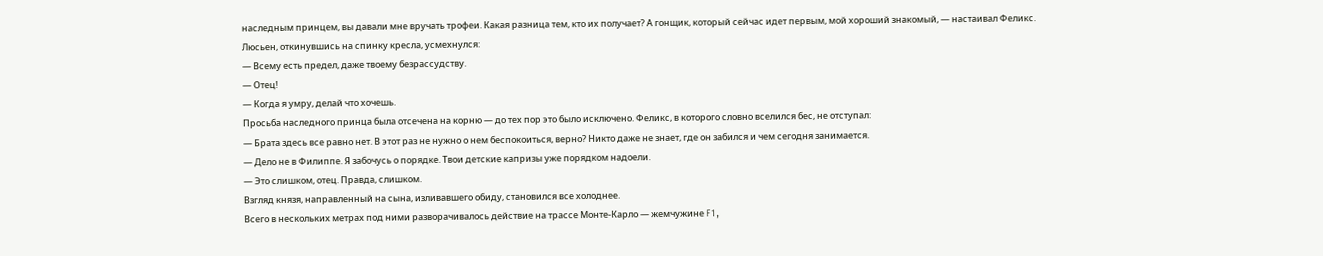наследным принцем, вы давали мне вручать трофеи. Какая разница тем, кто их получает? А гонщик, который сейчас идет первым, мой хороший знакомый, — настаивал Феликс.
Люсьен, откинувшись на спинку кресла, усмехнулся:
— Всему есть предел, даже твоему безрассудству.
— Отец!
— Когда я умру, делай что хочешь.
Просьба наследного принца была отсечена на корню — до тех пор это было исключено. Феликс, в которого словно вселился бес, не отступал:
— Брата здесь все равно нет. В этот раз не нужно о нем беспокоиться, верно? Никто даже не знает, где он забился и чем сегодня занимается.
— Дело не в Филиппе. Я забочусь о порядке. Твои детские капризы уже порядком надоели.
— Это слишком, отец. Правда, слишком.
Взгляд князя, направленный на сына, изливавшего обиду, становился все холоднее.
Всего в нескольких метрах под ними разворачивалось действие на трассе Монте-Карло — жемчужине F1,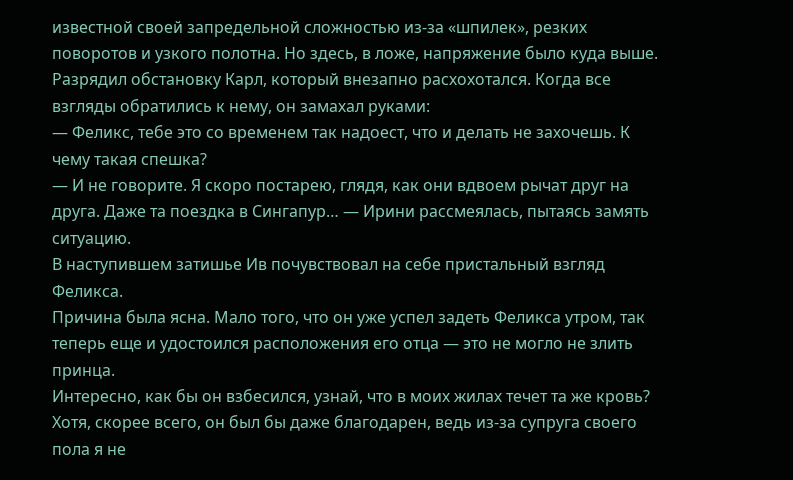известной своей запредельной сложностью из-за «шпилек», резких поворотов и узкого полотна. Но здесь, в ложе, напряжение было куда выше.
Разрядил обстановку Карл, который внезапно расхохотался. Когда все взгляды обратились к нему, он замахал руками:
— Феликс, тебе это со временем так надоест, что и делать не захочешь. К чему такая спешка?
— И не говорите. Я скоро постарею, глядя, как они вдвоем рычат друг на друга. Даже та поездка в Сингапур… — Ирини рассмеялась, пытаясь замять ситуацию.
В наступившем затишье Ив почувствовал на себе пристальный взгляд Феликса.
Причина была ясна. Мало того, что он уже успел задеть Феликса утром, так теперь еще и удостоился расположения его отца — это не могло не злить принца.
Интересно, как бы он взбесился, узнай, что в моих жилах течет та же кровь?
Хотя, скорее всего, он был бы даже благодарен, ведь из-за супруга своего пола я не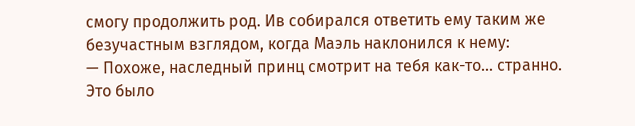смогу продолжить род. Ив собирался ответить ему таким же безучастным взглядом, когда Маэль наклонился к нему:
— Похоже, наследный принц смотрит на тебя как-то… странно.
Это было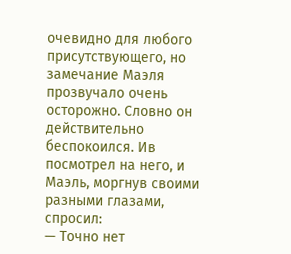очевидно для любого присутствующего, но замечание Маэля прозвучало очень осторожно. Словно он действительно беспокоился. Ив посмотрел на него, и Маэль, моргнув своими разными глазами, спросил:
— Точно нет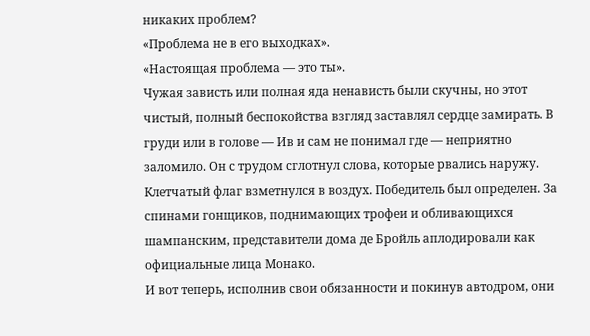никаких проблем?
«Проблема не в его выходках».
«Настоящая проблема — это ты».
Чужая зависть или полная яда ненависть были скучны, но этот чистый, полный беспокойства взгляд заставлял сердце замирать. В груди или в голове — Ив и сам не понимал где — неприятно заломило. Он с трудом сглотнул слова, которые рвались наружу.
Клетчатый флаг взметнулся в воздух. Победитель был определен. За спинами гонщиков, поднимающих трофеи и обливающихся шампанским, представители дома де Бройль аплодировали как официальные лица Монако.
И вот теперь, исполнив свои обязанности и покинув автодром, они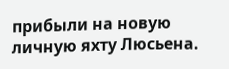прибыли на новую личную яхту Люсьена.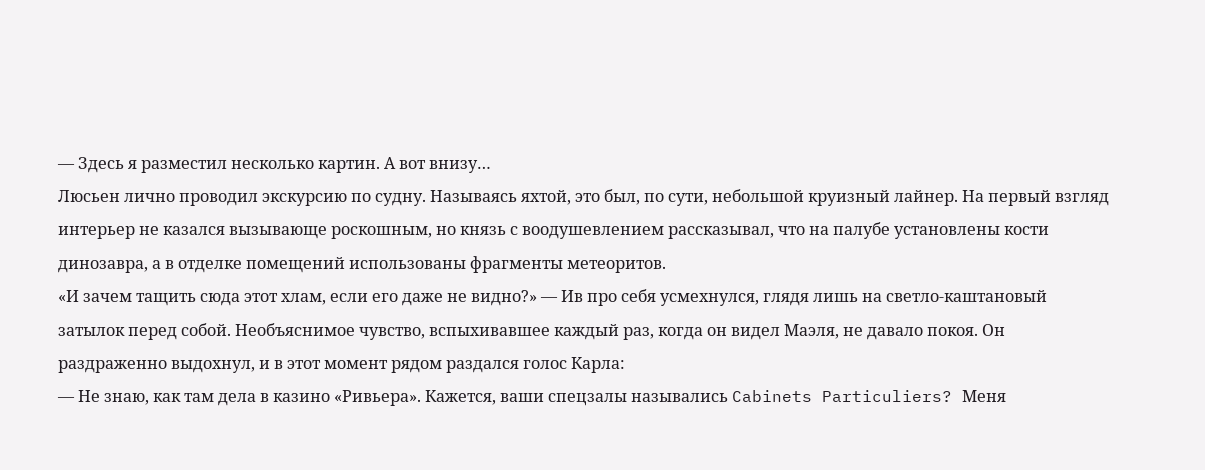— Здесь я разместил несколько картин. А вот внизу…
Люсьен лично проводил экскурсию по судну. Называясь яхтой, это был, по сути, небольшой круизный лайнер. На первый взгляд интерьер не казался вызывающе роскошным, но князь с воодушевлением рассказывал, что на палубе установлены кости динозавра, а в отделке помещений использованы фрагменты метеоритов.
«И зачем тащить сюда этот хлам, если его даже не видно?» — Ив про себя усмехнулся, глядя лишь на светло-каштановый затылок перед собой. Необъяснимое чувство, вспыхивавшее каждый раз, когда он видел Маэля, не давало покоя. Он раздраженно выдохнул, и в этот момент рядом раздался голос Карла:
— Не знаю, как там дела в казино «Ривьера». Кажется, ваши спецзалы назывались Cabinets Particuliers? Меня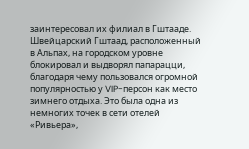заинтересовал их филиал в Гштааде.
Швейцарский Гштаад, расположенный в Альпах, на городском уровне блокировал и выдворял папарацци, благодаря чему пользовался огромной популярностью у VIP-персон как место зимнего отдыха. Это была одна из немногих точек в сети отелей «Ривьера»,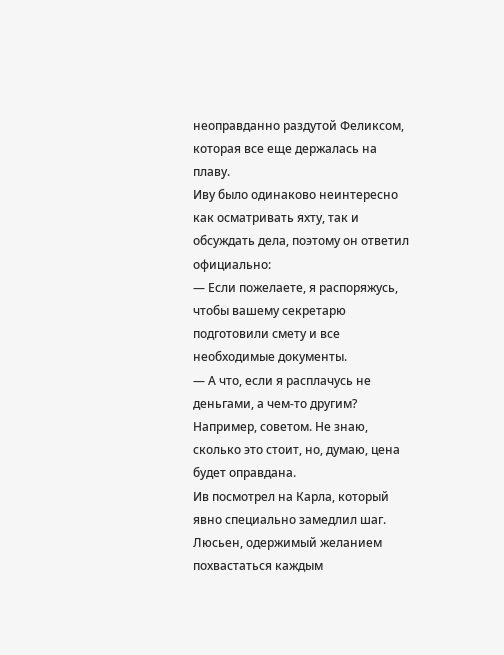неоправданно раздутой Феликсом, которая все еще держалась на плаву.
Иву было одинаково неинтересно как осматривать яхту, так и обсуждать дела, поэтому он ответил официально:
— Если пожелаете, я распоряжусь, чтобы вашему секретарю подготовили смету и все необходимые документы.
— А что, если я расплачусь не деньгами, а чем-то другим? Например, советом. Не знаю, сколько это стоит, но, думаю, цена будет оправдана.
Ив посмотрел на Карла, который явно специально замедлил шаг. Люсьен, одержимый желанием похвастаться каждым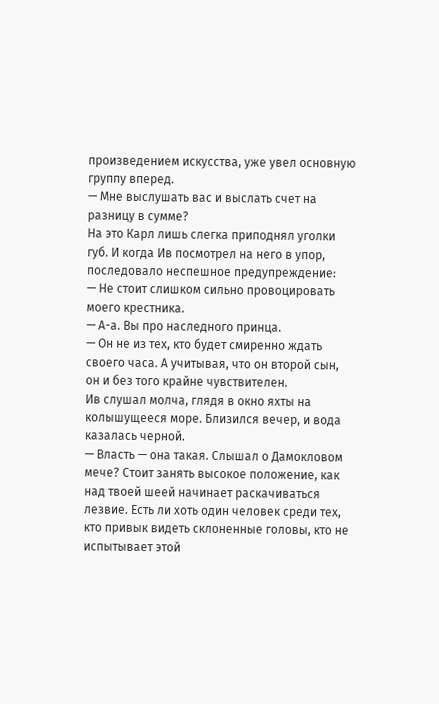произведением искусства, уже увел основную группу вперед.
— Мне выслушать вас и выслать счет на разницу в сумме?
На это Карл лишь слегка приподнял уголки губ. И когда Ив посмотрел на него в упор, последовало неспешное предупреждение:
— Не стоит слишком сильно провоцировать моего крестника.
— А-а. Вы про наследного принца.
— Он не из тех, кто будет смиренно ждать своего часа. А учитывая, что он второй сын, он и без того крайне чувствителен.
Ив слушал молча, глядя в окно яхты на колышущееся море. Близился вечер, и вода казалась черной.
— Власть — она такая. Слышал о Дамокловом мече? Стоит занять высокое положение, как над твоей шеей начинает раскачиваться лезвие. Есть ли хоть один человек среди тех, кто привык видеть склоненные головы, кто не испытывает этой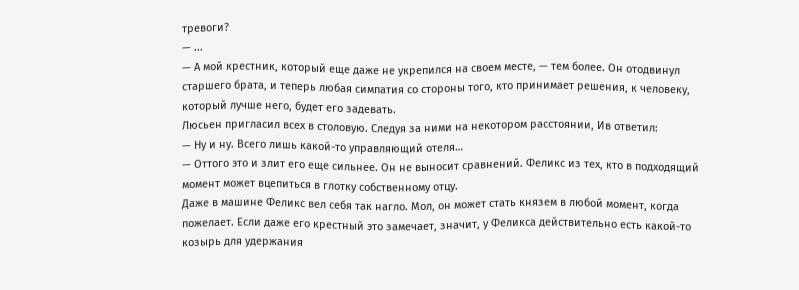тревоги?
— ...
— А мой крестник, который еще даже не укрепился на своем месте, — тем более. Он отодвинул старшего брата, и теперь любая симпатия со стороны того, кто принимает решения, к человеку, который лучше него, будет его задевать.
Люсьен пригласил всех в столовую. Следуя за ними на некотором расстоянии, Ив ответил:
— Ну и ну. Всего лишь какой-то управляющий отеля…
— Оттого это и злит его еще сильнее. Он не выносит сравнений. Феликс из тех, кто в подходящий момент может вцепиться в глотку собственному отцу.
Даже в машине Феликс вел себя так нагло. Мол, он может стать князем в любой момент, когда пожелает. Если даже его крестный это замечает, значит, у Феликса действительно есть какой-то козырь для удержания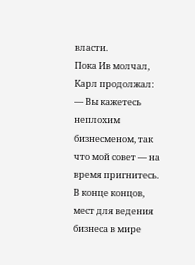власти.
Пока Ив молчал, Карл продолжал:
— Вы кажетесь неплохим бизнесменом, так что мой совет — на время пригнитесь. В конце концов, мест для ведения бизнеса в мире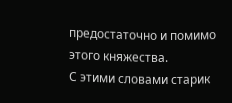предостаточно и помимо этого княжества.
С этими словами старик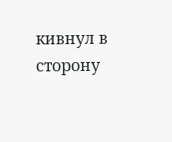кивнул в сторону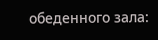обеденного зала: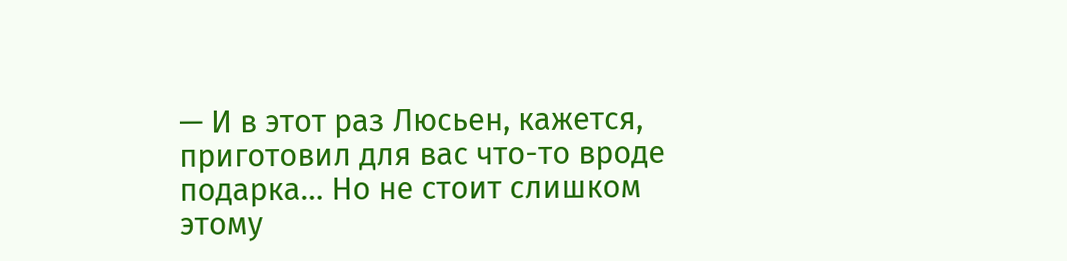— И в этот раз Люсьен, кажется, приготовил для вас что-то вроде подарка… Но не стоит слишком этому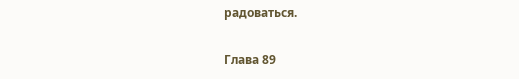радоваться.

Глава 89